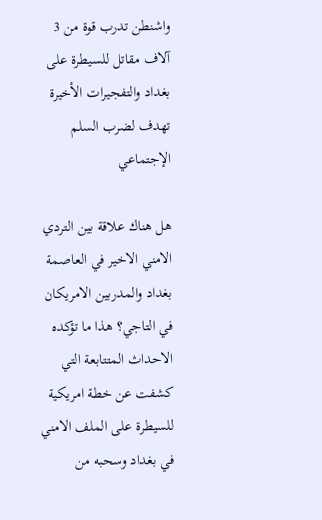واشنطن تدرب قوة من 3 آلاف مقاتل للسيطرة على بغداد والتفجيرات الأخيرة تهدف لضرب السلم الإجتماعي

هل هناك علاقة بين التردي الامني الاخير في العاصمة بغداد والمدربين الامريكان في التاجي؟ هذا ما تؤكده الاحداث المتتابعة التي كشفت عن خطة امريكية للسيطرة على الملف الامني في بغداد وسحبه من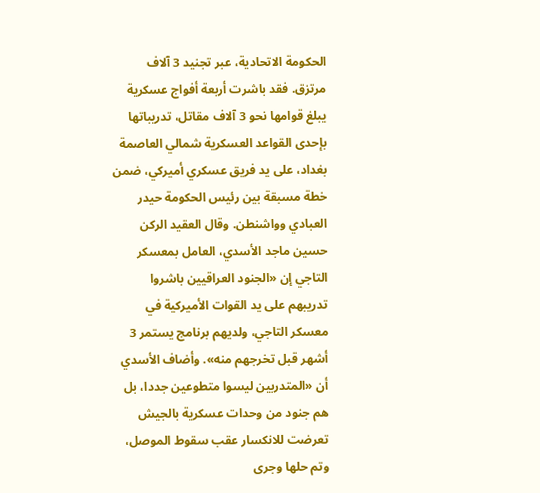الحكومة الاتحادية، عبر تجنيد 3 آلاف مرتزق. فقد باشرت أربعة أفواج عسكرية يبلغ قوامها نحو 3 آلاف مقاتل، تدريباتها بإحدى القواعد العسكرية شمالي العاصمة بغداد، على يد فريق عسكري أميركي، ضمن خطة مسبقة بين رئيس الحكومة حيدر العبادي وواشنطن. وقال العقيد الركن حسين ماجد الأسدي، العامل بمعسكر التاجي إن «الجنود العراقيين باشروا تدريبهم على يد القوات الأميركية في معسكر التاجي، ولديهم برنامج يستمر 3 أشهر قبل تخرجهم منه». وأضاف الأسدي أن «المتدربين ليسوا متطوعين جددا، بل هم جنود من وحدات عسكرية بالجيش تعرضت للانكسار عقب سقوط الموصل، وتم حلها وجرى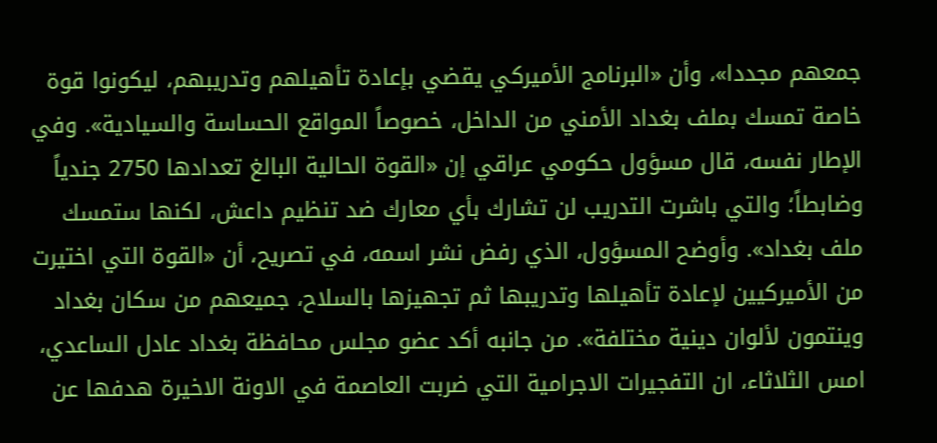جمعهم مجددا»، وأن «البرنامج الأميركي يقضي بإعادة تأهيلهم وتدريبهم، ليكونوا قوة خاصة تمسك بملف بغداد الأمني من الداخل، خصوصاً المواقع الحساسة والسيادية». وفي الإطار نفسه، قال مسؤول حكومي عراقي إن «القوة الحالية البالغ تعدادها 2750 جندياً وضابطاً؛ والتي باشرت التدريب لن تشارك بأي معارك ضد تنظيم داعش، لكنها ستمسك ملف بغداد». وأوضح المسؤول، الذي رفض نشر اسمه، في تصريح، أن «القوة التي اختيرت من الأميركيين لإعادة تأهيلها وتدريبها ثم تجهيزها بالسلاح، جميعهم من سكان بغداد وينتمون لألوان دينية مختلفة». من جانبه أكد عضو مجلس محافظة بغداد عادل الساعدي، امس الثلاثاء، ان التفجيرات الاجرامية التي ضربت العاصمة في الاونة الاخيرة هدفها عن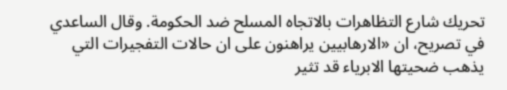تحريك شارع التظاهرات بالاتجاه المسلح ضد الحكومة. وقال الساعدي في تصريح، ان «الارهابيين يراهنون على ان حالات التفجيرات التي يذهب ضحيتها الابرياء قد تثير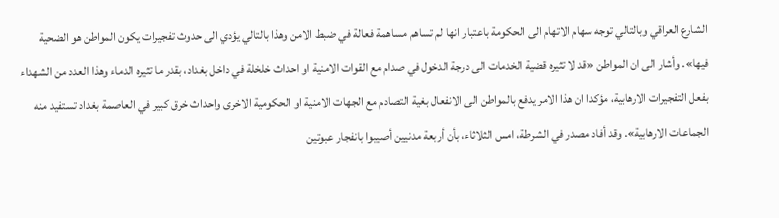الشارع العراقي وبالتالي توجه سهام الاتهام الى الحكومة باعتبار انها لم تساهم مساهمة فعالة في ضبط الامن وهذا بالتالي يؤدي الى حدوث تفجيرات يكون المواطن هو الضحية فيها». وأشار الى ان المواطن «قد لا تثيره قضية الخدمات الى درجة الدخول في صدام مع القوات الامنية او احداث خلخلة في داخل بغداد، بقدر ما تثيره الدماء وهذا العدد من الشهداء بفعل التفجيرات الارهابية، مؤكدا ان هذا الامر يدفع بالمواطن الى الانفعال بغية التصادم مع الجهات الامنية او الحكومية الاخرى واحداث خرق كبير في العاصمة بغداد تستفيد منه الجماعات الارهابية». وقد أفاد مصدر في الشرطة، امس الثلاثاء، بأن أربعة مدنيين أصيبوا بانفجار عبوتين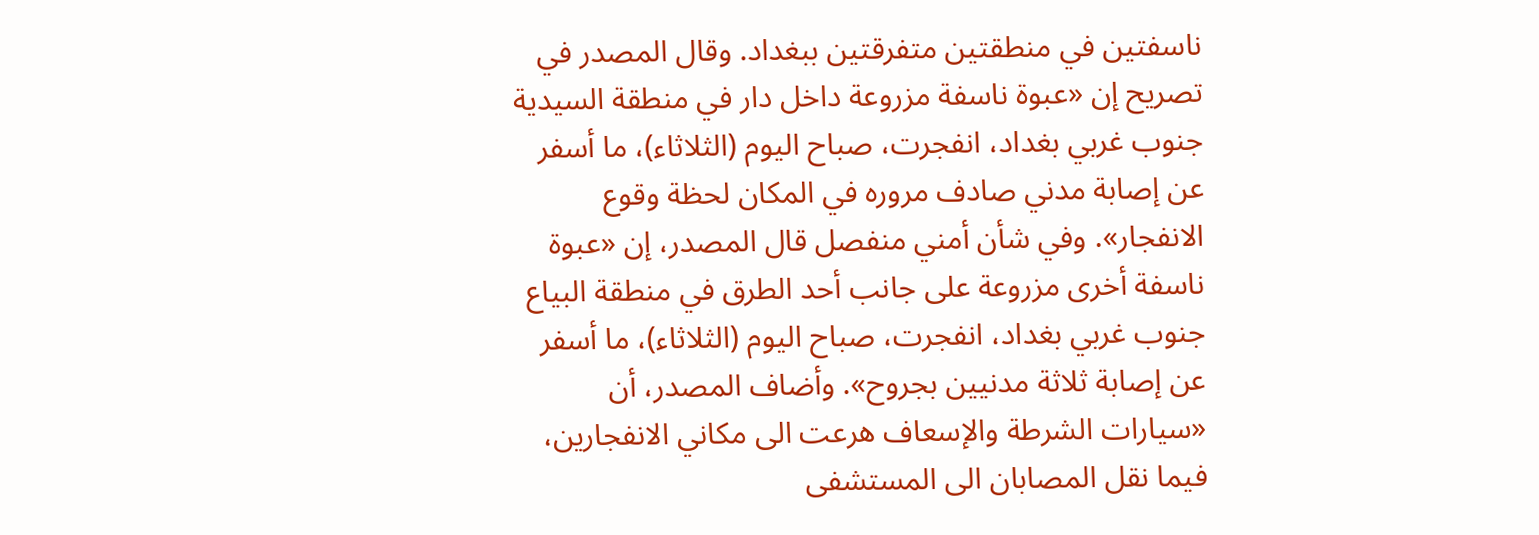ناسفتين في منطقتين متفرقتين ببغداد. وقال المصدر في تصريح إن «عبوة ناسفة مزروعة داخل دار في منطقة السيدية جنوب غربي بغداد، انفجرت، صباح اليوم (الثلاثاء)، ما أسفر عن إصابة مدني صادف مروره في المكان لحظة وقوع الانفجار». وفي شأن أمني منفصل قال المصدر، إن «عبوة ناسفة أخرى مزروعة على جانب أحد الطرق في منطقة البياع جنوب غربي بغداد، انفجرت، صباح اليوم (الثلاثاء)، ما أسفر عن إصابة ثلاثة مدنيين بجروح». وأضاف المصدر، أن «سيارات الشرطة والإسعاف هرعت الى مكاني الانفجارين، فيما نقل المصابان الى المستشفى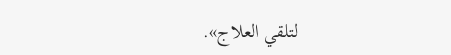لتلقي العلاج».